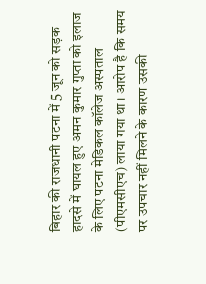बिहार की राजधानी पटना में 5 जून को सड़क हादसे में घायल हुए अमन कुमार गुप्ता को इलाज के लिए पटना मेडिकल कॉलेज अस्पताल (पीएमसीएच) लाया गया था। आरोप है कि समय पर उपचार नहीं मिलने के कारण उसकी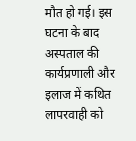मौत हो गई। इस घटना के बाद अस्पताल की कार्यप्रणाली और इलाज में कथित लापरवाही को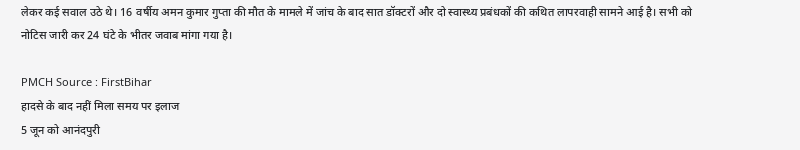लेकर कई सवाल उठे थे। 16 वर्षीय अमन कुमार गुप्ता की मौत के मामले में जांच के बाद सात डॉक्टरों और दो स्वास्थ्य प्रबंधकों की कथित लापरवाही सामने आई है। सभी को नोटिस जारी कर 24 घंटे के भीतर जवाब मांगा गया है।

PMCH Source : FirstBihar
हादसे के बाद नहीं मिला समय पर इलाज
5 जून को आनंदपुरी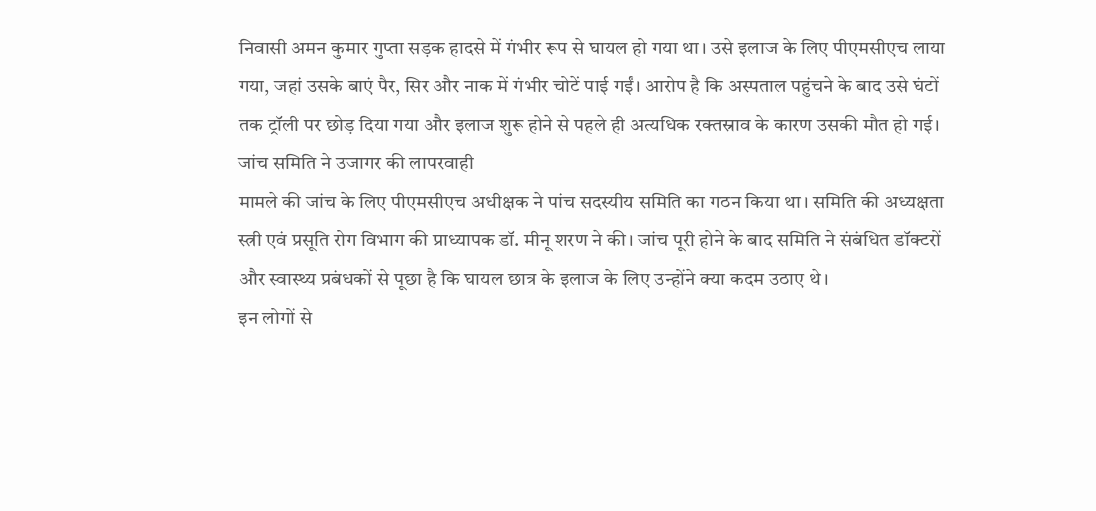निवासी अमन कुमार गुप्ता सड़क हादसे में गंभीर रूप से घायल हो गया था। उसे इलाज के लिए पीएमसीएच लाया गया, जहां उसके बाएं पैर, सिर और नाक में गंभीर चोटें पाई गईं। आरोप है कि अस्पताल पहुंचने के बाद उसे घंटों तक ट्रॉली पर छोड़ दिया गया और इलाज शुरू होने से पहले ही अत्यधिक रक्तस्राव के कारण उसकी मौत हो गई।
जांच समिति ने उजागर की लापरवाही
मामले की जांच के लिए पीएमसीएच अधीक्षक ने पांच सदस्यीय समिति का गठन किया था। समिति की अध्यक्षता स्त्री एवं प्रसूति रोग विभाग की प्राध्यापक डॉ. मीनू शरण ने की। जांच पूरी होने के बाद समिति ने संबंधित डॉक्टरों और स्वास्थ्य प्रबंधकों से पूछा है कि घायल छात्र के इलाज के लिए उन्होंने क्या कदम उठाए थे।
इन लोगों से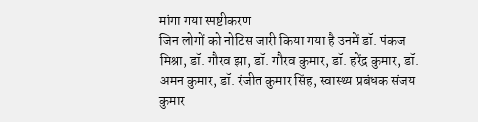मांगा गया स्पष्टीकरण
जिन लोगों को नोटिस जारी किया गया है उनमें डॉ. पंकज मिश्रा, डॉ. गौरव झा, डॉ. गौरव कुमार, डॉ. हरेंद्र कुमार, डॉ. अमन कुमार, डॉ. रंजीत कुमार सिंह, स्वास्थ्य प्रबंधक संजय कुमार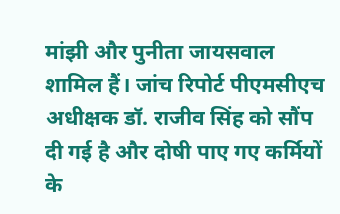मांझी और पुनीता जायसवाल शामिल हैं। जांच रिपोर्ट पीएमसीएच अधीक्षक डॉ. राजीव सिंह को सौंप दी गई है और दोषी पाए गए कर्मियों के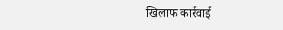खिलाफ कार्रवाई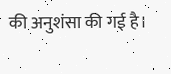की अनुशंसा की गई है।